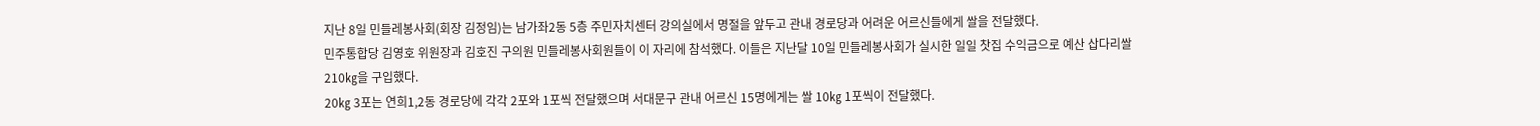지난 8일 민들레봉사회(회장 김정임)는 남가좌2동 5층 주민자치센터 강의실에서 명절을 앞두고 관내 경로당과 어려운 어르신들에게 쌀을 전달했다.
민주통합당 김영호 위원장과 김호진 구의원 민들레봉사회원들이 이 자리에 참석했다. 이들은 지난달 10일 민들레봉사회가 실시한 일일 찻집 수익금으로 예산 삽다리쌀 210㎏을 구입했다.
20㎏ 3포는 연희1,2동 경로당에 각각 2포와 1포씩 전달했으며 서대문구 관내 어르신 15명에게는 쌀 10㎏ 1포씩이 전달했다.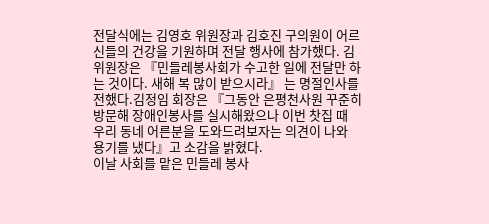전달식에는 김영호 위원장과 김호진 구의원이 어르신들의 건강을 기원하며 전달 행사에 참가했다. 김 위원장은 『민들레봉사회가 수고한 일에 전달만 하는 것이다. 새해 복 많이 받으시라』 는 명절인사를 전했다.김정임 회장은 『그동안 은평천사원 꾸준히 방문해 장애인봉사를 실시해왔으나 이번 찻집 때 우리 동네 어른분을 도와드려보자는 의견이 나와 용기를 냈다』고 소감을 밝혔다.
이날 사회를 맡은 민들레 봉사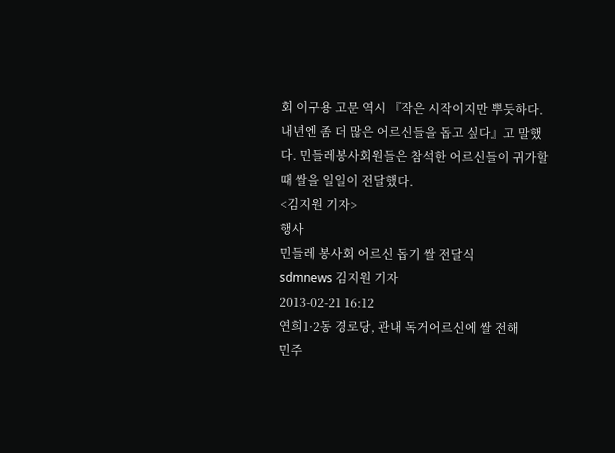회 이구용 고문 역시 『작은 시작이지만 뿌듯하다. 내년엔 좀 더 많은 어르신들을 돕고 싶다』고 말했다. 민들레봉사회원들은 참석한 어르신들이 귀가할 때 쌀을 일일이 전달했다.
<김지원 기자>
행사
민들레 봉사회 어르신 돕기 쌀 전달식
sdmnews 김지원 기자
2013-02-21 16:12
연희1·2동 경로당, 관내 독거어르신에 쌀 전해
민주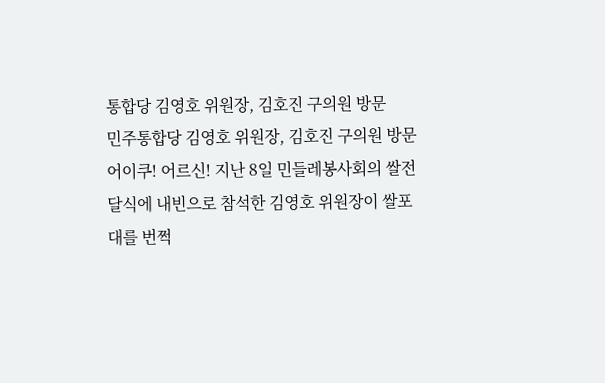통합당 김영호 위원장, 김호진 구의원 방문
민주통합당 김영호 위원장, 김호진 구의원 방문
어이쿠! 어르신! 지난 8일 민들레봉사회의 쌀전달식에 내빈으로 참석한 김영호 위원장이 쌀포대를 번쩍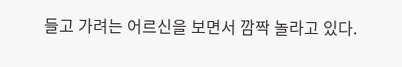들고 가려는 어르신을 보면서 깜짝 놀라고 있다.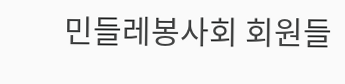민들레봉사회 회원들